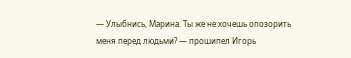— Улыбнись, Марина. Ты же не хочешь опозорить меня перед людьми? — прошипел Игорь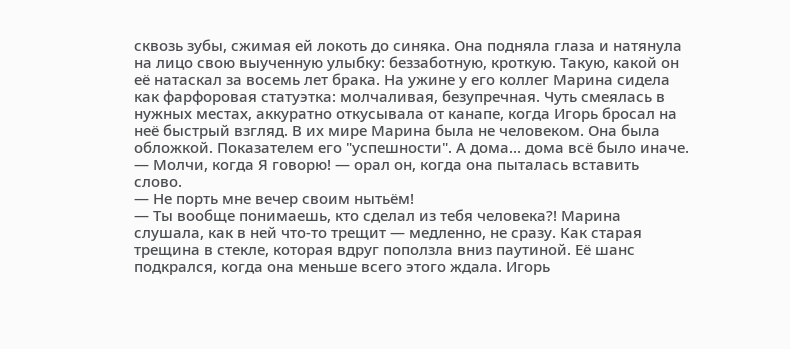сквозь зубы, сжимая ей локоть до синяка. Она подняла глаза и натянула на лицо свою выученную улыбку: беззаботную, кроткую. Такую, какой он её натаскал за восемь лет брака. На ужине у его коллег Марина сидела как фарфоровая статуэтка: молчаливая, безупречная. Чуть смеялась в нужных местах, аккуратно откусывала от канапе, когда Игорь бросал на неё быстрый взгляд. В их мире Марина была не человеком. Она была обложкой. Показателем его "успешности". А дома... дома всё было иначе. — Молчи, когда Я говорю! — орал он, когда она пыталась вставить слово.
— Не порть мне вечер своим нытьём!
— Ты вообще понимаешь, кто сделал из тебя человека?! Марина слушала, как в ней что-то трещит — медленно, не сразу. Как старая трещина в стекле, которая вдруг поползла вниз паутиной. Её шанс подкрался, когда она меньше всего этого ждала. Игорь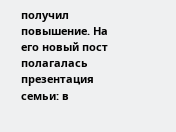получил повышение. На его новый пост полагалась презентация семьи: в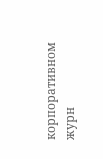корпоративном журн